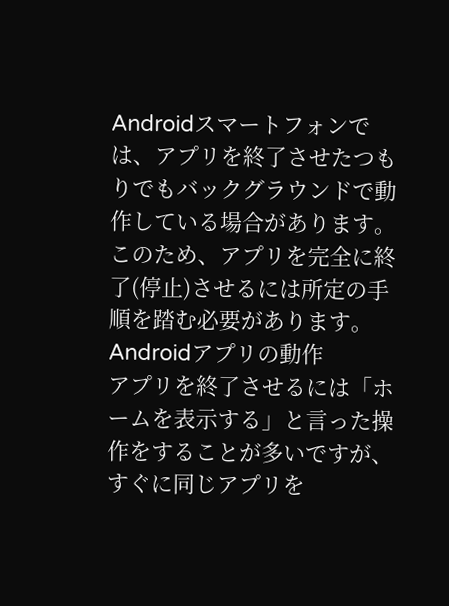Androidスマートフォンでは、アプリを終了させたつもりでもバックグラウンドで動作している場合があります。このため、アプリを完全に終了(停止)させるには所定の手順を踏む必要があります。
Androidアプリの動作
アプリを終了させるには「ホームを表示する」と言った操作をすることが多いですが、すぐに同じアプリを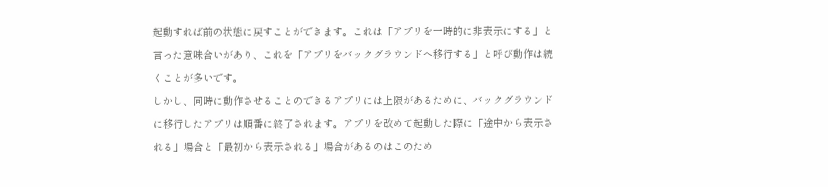起動すれば前の状態に戻すことができます。これは「アプリを一時的に非表示にする」と言った意味合いがあり、これを「アプリをバックグラウンドへ移行する」と呼び動作は続くことが多いです。
しかし、同時に動作させることのできるアプリには上限があるために、バックグラウンドに移行したアプリは順番に終了されます。アプリを改めて起動した際に「途中から表示される」場合と「最初から表示される」場合があるのはこのため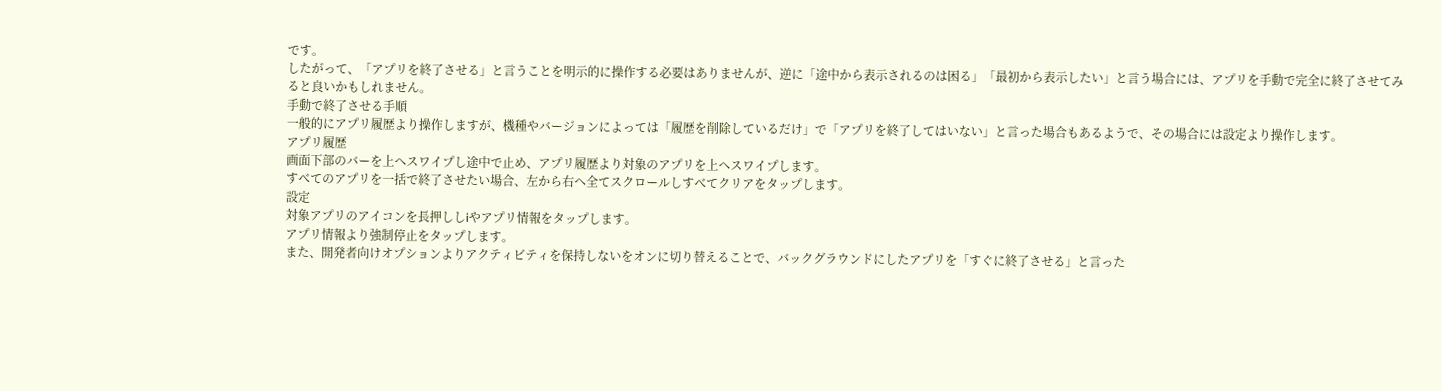です。
したがって、「アプリを終了させる」と言うことを明示的に操作する必要はありませんが、逆に「途中から表示されるのは困る」「最初から表示したい」と言う場合には、アプリを手動で完全に終了させてみると良いかもしれません。
手動で終了させる手順
一般的にアプリ履歴より操作しますが、機種やバージョンによっては「履歴を削除しているだけ」で「アプリを終了してはいない」と言った場合もあるようで、その場合には設定より操作します。
アプリ履歴
画面下部のバーを上へスワイプし途中で止め、アプリ履歴より対象のアプリを上へスワイプします。
すべてのアプリを一括で終了させたい場合、左から右へ全てスクロールしすべてクリアをタップします。
設定
対象アプリのアイコンを長押ししiやアプリ情報をタップします。
アプリ情報より強制停止をタップします。
また、開発者向けオプションよりアクティビティを保持しないをオンに切り替えることで、バックグラウンドにしたアプリを「すぐに終了させる」と言った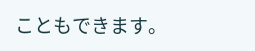こともできます。